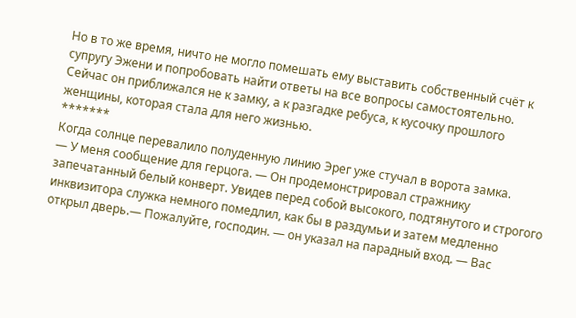Но в то же время, ничто не могло помешать ему выставить собственный счёт к супругу Эжени и попробовать найти ответы на все вопросы самостоятельно.
Сейчас он приближался не к замку, а к разгадке ребуса, к кусочку прошлого женщины, которая стала для него жизнью.
*******
Когда солнце перевалило полуденную линию Эрег уже стучал в ворота замка.
— У меня сообщение для герцога. — Он продемонстрировал стражнику запечатанный белый конверт. Увидев перед собой высокого, подтянутого и строгого инквизитора служка немного помедлил, как бы в раздумьи и затем медленно открыл дверь.— Пожалуйте, господин. — он указал на парадный вход. — Вас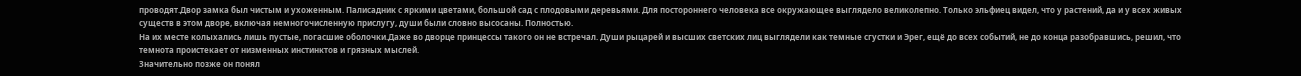проводят.Двор замка был чистым и ухоженным. Палисадник с яркими цветами, большой сад с плодовыми деревьями. Для постороннего человека все окружающее выглядело великолепно. Только эльфиец видел, что у растений, да и у всех живых существ в этом дворе, включая немногочисленную прислугу, души были словно высосаны. Полностью.
На их месте колыхались лишь пустые, погасшие оболочки.Даже во дворце принцессы такого он не встречал. Души рыцарей и высших светских лиц выглядели как темные сгустки и Эрег, ещё до всех событий, не до конца разобравшись, решил, что темнота проистекает от низменных инстинктов и грязных мыслей.
Значительно позже он понял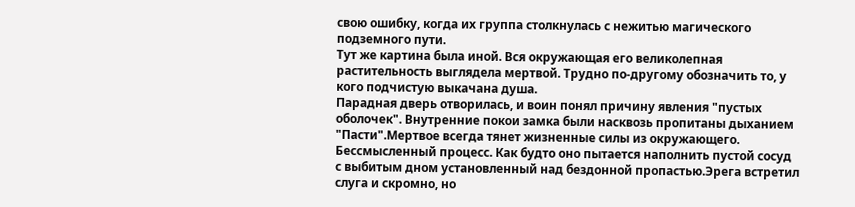свою ошибку, когда их группа столкнулась с нежитью магического подземного пути.
Тут же картина была иной. Вся окружающая его великолепная растительность выглядела мертвой. Трудно по-другому обозначить то, у кого подчистую выкачана душа.
Парадная дверь отворилась, и воин понял причину явления "пустых оболочек". Внутренние покои замка были насквозь пропитаны дыханием "Пасти".Мертвое всегда тянет жизненные силы из окружающего. Бессмысленный процесс. Как будто оно пытается наполнить пустой сосуд с выбитым дном установленный над бездонной пропастью.Эрега встретил слуга и скромно, но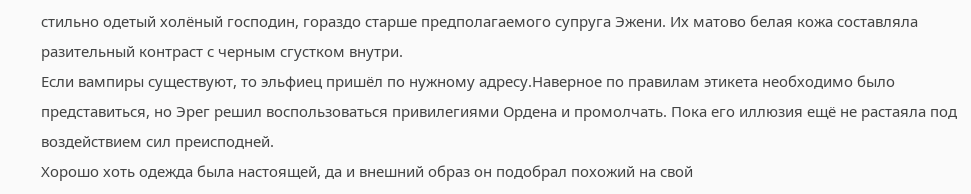стильно одетый холёный господин, гораздо старше предполагаемого супруга Эжени. Их матово белая кожа составляла разительный контраст с черным сгустком внутри.
Если вампиры существуют, то эльфиец пришёл по нужному адресу.Наверное по правилам этикета необходимо было представиться, но Эрег решил воспользоваться привилегиями Ордена и промолчать. Пока его иллюзия ещё не растаяла под воздействием сил преисподней.
Хорошо хоть одежда была настоящей, да и внешний образ он подобрал похожий на свой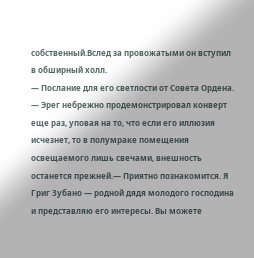собственный.Вслед за провожатыми он вступил в обширный холл.
— Послание для его светлости от Совета Ордена. — Эрег небрежно продемонстрировал конверт еще раз, уповая на то, что если его иллюзия исчезнет, то в полумраке помещения освещаемого лишь свечами, внешность останется прежней.— Приятно познакомится. Я Григ Зубано — родной дядя молодого господина и представляю его интересы. Вы можете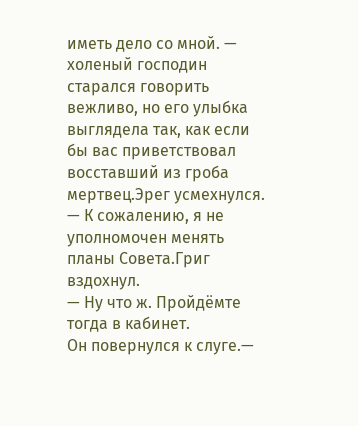иметь дело со мной. — холеный господин старался говорить вежливо, но его улыбка выглядела так, как если бы вас приветствовал восставший из гроба мертвец.Эрег усмехнулся.
— К сожалению, я не уполномочен менять планы Совета.Григ вздохнул.
— Ну что ж. Пройдёмте тогда в кабинет.
Он повернулся к слуге.—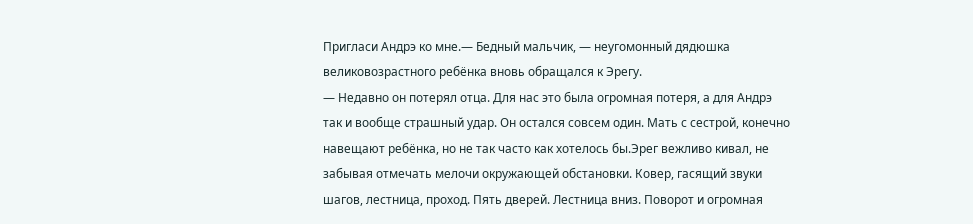Пригласи Андрэ ко мне.— Бедный мальчик, — неугомонный дядюшка великовозрастного ребёнка вновь обращался к Эрегу.
— Недавно он потерял отца. Для нас это была огромная потеря, а для Андрэ так и вообще страшный удар. Он остался совсем один. Мать с сестрой, конечно навещают ребёнка, но не так часто как хотелось бы.Эрег вежливо кивал, не забывая отмечать мелочи окружающей обстановки. Ковер, гасящий звуки шагов, лестница, проход. Пять дверей. Лестница вниз. Поворот и огромная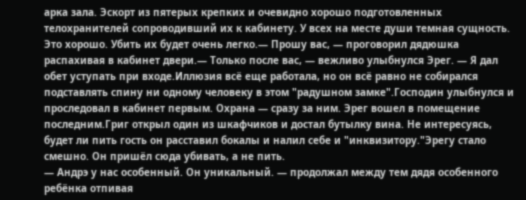арка зала. Эскорт из пятерых крепких и очевидно хорошо подготовленных телохранителей сопроводивший их к кабинету. У всех на месте души темная сущность. Это хорошо. Убить их будет очень легко.— Прошу вас, — проговорил дядюшка распахивая в кабинет двери.— Только после вас, — вежливо улыбнулся Эрег. — Я дал обет уступать при входе.Иллюзия всё еще работала, но он всё равно не собирался подставлять спину ни одному человеку в этом "радушном замке".Господин улыбнулся и проследовал в кабинет первым. Охрана — сразу за ним. Эрег вошел в помещение последним.Григ открыл один из шкафчиков и достал бутылку вина. Не интересуясь, будет ли пить гость он расставил бокалы и налил себе и "инквизитору."Эрегу стало смешно. Он пришёл сюда убивать, а не пить.
— Андрэ у нас особенный. Он уникальный. — продолжал между тем дядя особенного ребёнка отпивая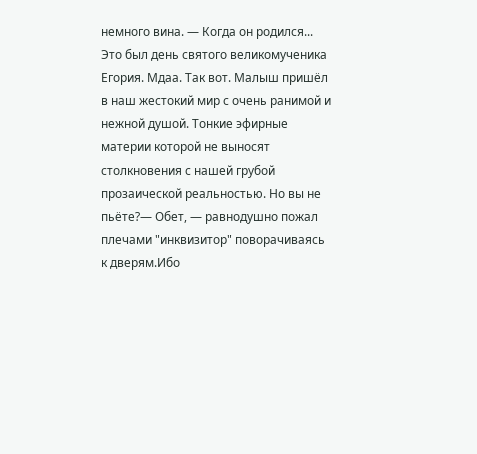немного вина. — Когда он родился... Это был день святого великомученика Егория. Мдаа. Так вот. Малыш пришёл в наш жестокий мир с очень ранимой и нежной душой. Тонкие эфирные материи которой не выносят столкновения с нашей грубой прозаической реальностью. Но вы не пьёте?— Обет, — равнодушно пожал плечами "инквизитор" поворачиваясь к дверям.Ибо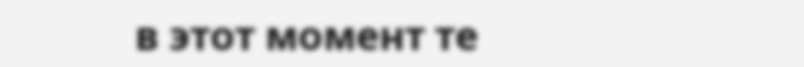в этот момент те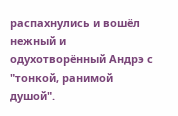распахнулись и вошёл нежный и одухотворённый Андрэ с "тонкой, ранимой душой".